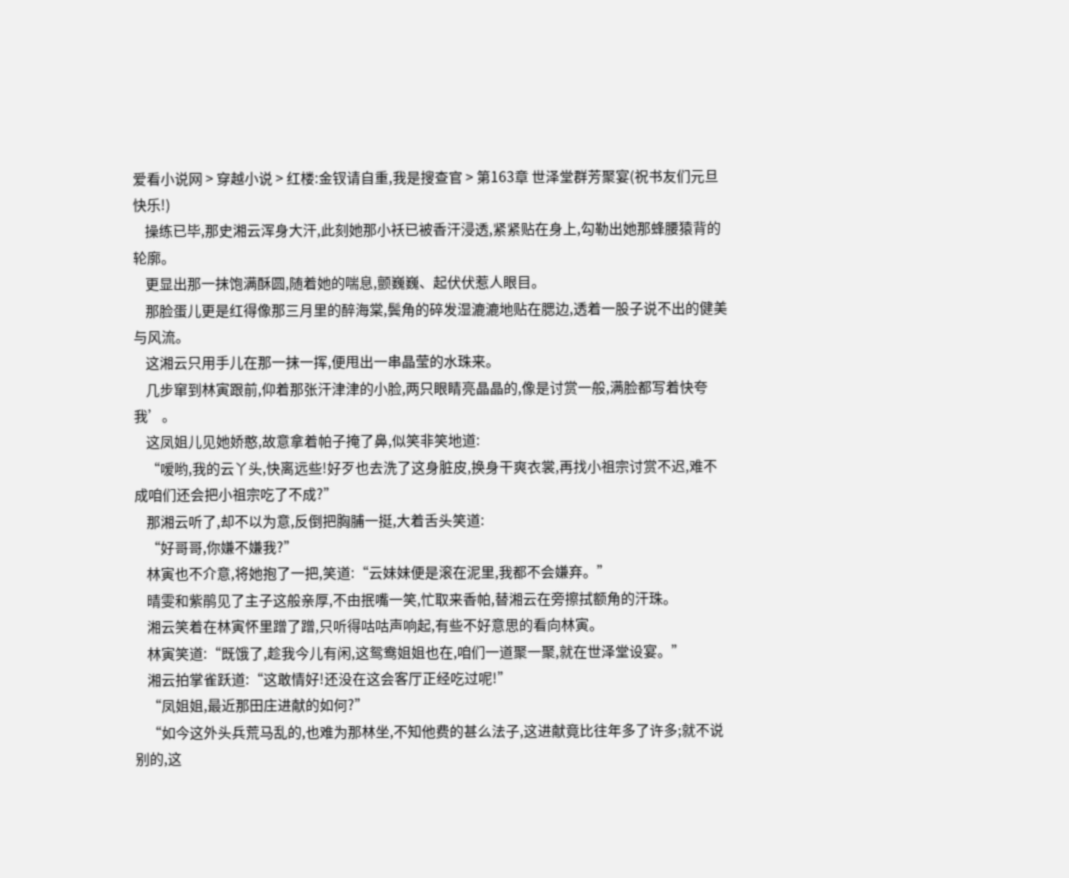爱看小说网 > 穿越小说 > 红楼:金钗请自重,我是搜查官 > 第163章 世泽堂群芳聚宴(祝书友们元旦快乐!)
    操练已毕,那史湘云浑身大汗,此刻她那小袄已被香汗浸透,紧紧贴在身上,勾勒出她那蜂腰猿背的轮廓。
    更显出那一抹饱满酥圆,随着她的喘息,颤巍巍、起伏伏惹人眼目。
    那脸蛋儿更是红得像那三月里的醉海棠,鬓角的碎发湿漉漉地贴在腮边,透着一股子说不出的健美与风流。
    这湘云只用手儿在那一抹一挥,便甩出一串晶莹的水珠来。
    几步窜到林寅跟前,仰着那张汗津津的小脸,两只眼睛亮晶晶的,像是讨赏一般,满脸都写着快夸我’。
    这凤姐儿见她娇憨,故意拿着帕子掩了鼻,似笑非笑地道:
    “嗳哟,我的云丫头,快离远些!好歹也去洗了这身脏皮,换身干爽衣裳,再找小祖宗讨赏不迟,难不成咱们还会把小祖宗吃了不成?”
    那湘云听了,却不以为意,反倒把胸脯一挺,大着舌头笑道:
    “好哥哥,你嫌不嫌我?”
    林寅也不介意,将她抱了一把,笑道:“云妹妹便是滚在泥里,我都不会嫌弃。”
    晴雯和紫鹃见了主子这般亲厚,不由抿嘴一笑,忙取来香帕,替湘云在旁擦拭额角的汗珠。
    湘云笑着在林寅怀里蹭了蹭,只听得咕咕声响起,有些不好意思的看向林寅。
    林寅笑道:“既饿了,趁我今儿有闲,这鸳鸯姐姐也在,咱们一道聚一聚,就在世泽堂设宴。”
    湘云拍掌雀跃道:“这敢情好!还没在这会客厅正经吃过呢!”
    “凤姐姐,最近那田庄进献的如何?”
    “如今这外头兵荒马乱的,也难为那林坐,不知他费的甚么法子,这进献竟比往年多了许多;就不说别的,这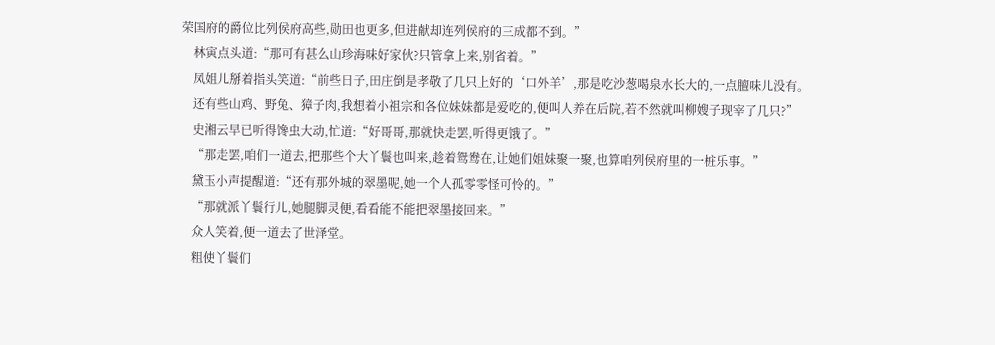荣国府的爵位比列侯府高些,勋田也更多,但进献却连列侯府的三成都不到。”
    林寅点头道:“那可有甚么山珍海味好家伙?只管拿上来,别省着。”
    凤姐儿掰着指头笑道:“前些日子,田庄倒是孝敬了几只上好的‘口外羊’,那是吃沙葱喝泉水长大的,一点膻味儿没有。
    还有些山鸡、野兔、獐子肉,我想着小祖宗和各位妹妹都是爱吃的,便叫人养在后院,若不然就叫柳嫂子现宰了几只?”
    史湘云早已听得馋虫大动,忙道:“好哥哥,那就快走罢,听得更饿了。”
    “那走罢,咱们一道去,把那些个大丫鬟也叫来,趁着鸳鸯在,让她们姐妹聚一聚,也算咱列侯府里的一桩乐事。”
    黛玉小声提醒道:“还有那外城的翠墨呢,她一个人孤零零怪可怜的。”
    “那就派丫鬟行儿,她腿脚灵便,看看能不能把翠墨接回来。”
    众人笑着,便一道去了世泽堂。
    粗使丫鬟们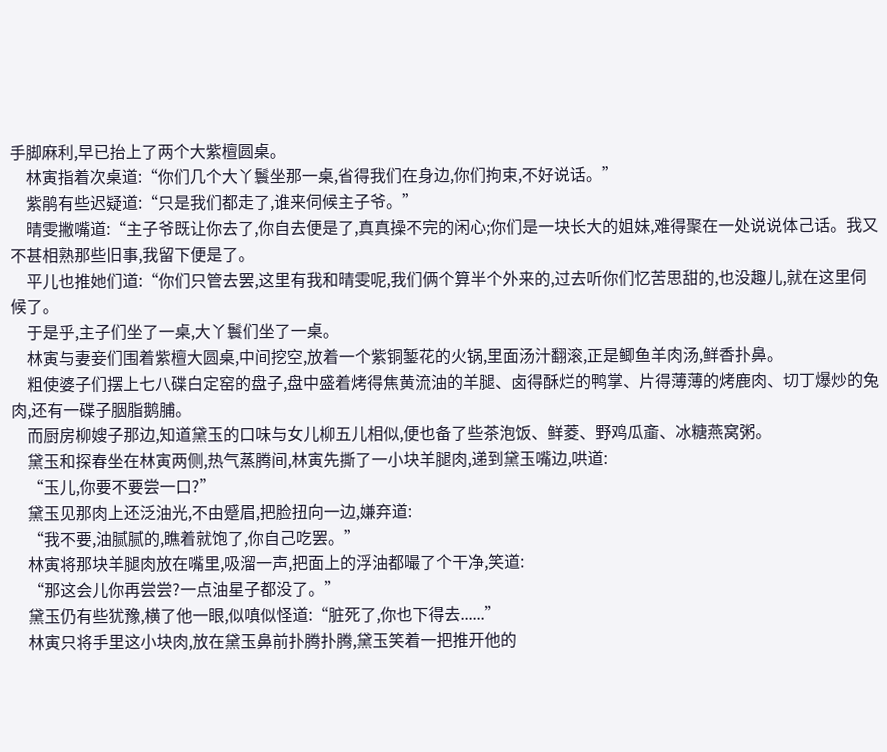手脚麻利,早已抬上了两个大紫檀圆桌。
    林寅指着次桌道:“你们几个大丫鬟坐那一桌,省得我们在身边,你们拘束,不好说话。”
    紫鹃有些迟疑道:“只是我们都走了,谁来伺候主子爷。”
    晴雯撇嘴道:“主子爷既让你去了,你自去便是了,真真操不完的闲心;你们是一块长大的姐妹,难得聚在一处说说体己话。我又不甚相熟那些旧事,我留下便是了。
    平儿也推她们道:“你们只管去罢,这里有我和晴雯呢,我们俩个算半个外来的,过去听你们忆苦思甜的,也没趣儿,就在这里伺候了。
    于是乎,主子们坐了一桌,大丫鬟们坐了一桌。
    林寅与妻妾们围着紫檀大圆桌,中间挖空,放着一个紫铜錾花的火锅,里面汤汁翻滚,正是鲫鱼羊肉汤,鲜香扑鼻。
    粗使婆子们摆上七八碟白定窑的盘子,盘中盛着烤得焦黄流油的羊腿、卤得酥烂的鸭掌、片得薄薄的烤鹿肉、切丁爆炒的兔肉,还有一碟子胭脂鹅脯。
    而厨房柳嫂子那边,知道黛玉的口味与女儿柳五儿相似,便也备了些茶泡饭、鲜菱、野鸡瓜齑、冰糖燕窝粥。
    黛玉和探春坐在林寅两侧,热气蒸腾间,林寅先撕了一小块羊腿肉,递到黛玉嘴边,哄道:
    “玉儿,你要不要尝一口?”
    黛玉见那肉上还泛油光,不由蹙眉,把脸扭向一边,嫌弃道:
    “我不要,油腻腻的,瞧着就饱了,你自己吃罢。”
    林寅将那块羊腿肉放在嘴里,吸溜一声,把面上的浮油都嘬了个干净,笑道:
    “那这会儿你再尝尝?一点油星子都没了。”
    黛玉仍有些犹豫,横了他一眼,似嗔似怪道:“脏死了,你也下得去......”
    林寅只将手里这小块肉,放在黛玉鼻前扑腾扑腾,黛玉笑着一把推开他的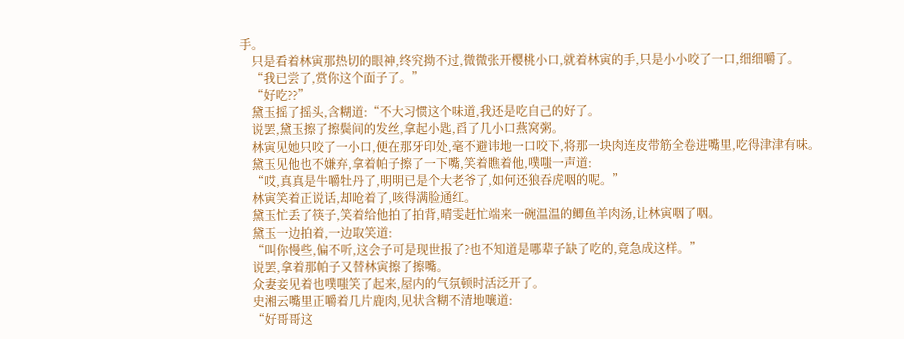手。
    只是看着林寅那热切的眼神,终究拗不过,微微张开樱桃小口,就着林寅的手,只是小小咬了一口,细细嚼了。
    “我已尝了,赏你这个面子了。”
    “好吃??”
    黛玉摇了摇头,含糊道:“不大习惯这个味道,我还是吃自己的好了。
    说罢,黛玉擦了擦鬓间的发丝,拿起小匙,舀了几小口燕窝粥。
    林寅见她只咬了一小口,便在那牙印处,毫不避讳地一口咬下,将那一块肉连皮带筋全卷进嘴里,吃得津津有味。
    黛玉见他也不嫌弃,拿着帕子擦了一下嘴,笑着瞧着他,噗嗤一声道:
    “哎,真真是牛嚼牡丹了,明明已是个大老爷了,如何还狼吞虎咽的呢。”
    林寅笑着正说话,却呛着了,咳得满脸通红。
    黛玉忙丢了筷子,笑着给他拍了拍背,晴雯赶忙端来一碗温温的鲫鱼羊肉汤,让林寅咽了咽。
    黛玉一边拍着,一边取笑道:
    “叫你慢些,偏不听,这会子可是现世报了?也不知道是哪辈子缺了吃的,竟急成这样。”
    说罢,拿着那帕子又替林寅擦了擦嘴。
    众妻妾见着也噗嗤笑了起来,屋内的气氛顿时活泛开了。
    史湘云嘴里正嚼着几片鹿肉,见状含糊不清地嚷道:
    “好哥哥这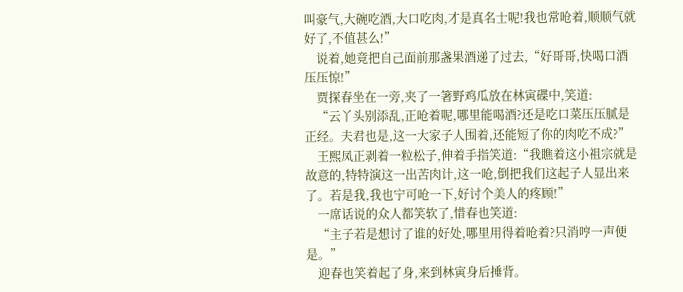叫豪气,大碗吃酒,大口吃肉,才是真名士呢!我也常呛着,顺顺气就好了,不值甚么!”
    说着,她竟把自己面前那盏果酒递了过去,“好哥哥,快喝口酒压压惊!”
    贾探春坐在一旁,夹了一箸野鸡瓜放在林寅碟中,笑道:
    “云丫头别添乱,正呛着呢,哪里能喝酒?还是吃口菜压压腻是正经。夫君也是,这一大家子人围着,还能短了你的肉吃不成?”
    王熙凤正剥着一粒松子,伸着手指笑道:“我瞧着这小祖宗就是故意的,特特演这一出苦肉计,这一呛,倒把我们这起子人显出来了。若是我,我也宁可呛一下,好讨个美人的疼顾!”
    一席话说的众人都笑软了,惜春也笑道:
    “主子若是想讨了谁的好处,哪里用得着呛着?只消哼一声便是。”
    迎春也笑着起了身,来到林寅身后捶背。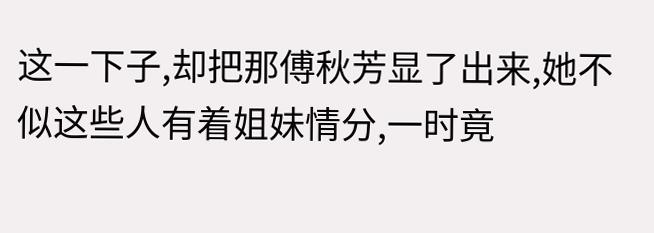这一下子,却把那傅秋芳显了出来,她不似这些人有着姐妹情分,一时竟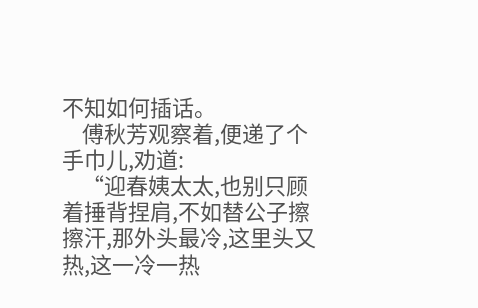不知如何插话。
    傅秋芳观察着,便递了个手巾儿,劝道:
    “迎春姨太太,也别只顾着捶背捏肩,不如替公子擦擦汗,那外头最冷,这里头又热,这一冷一热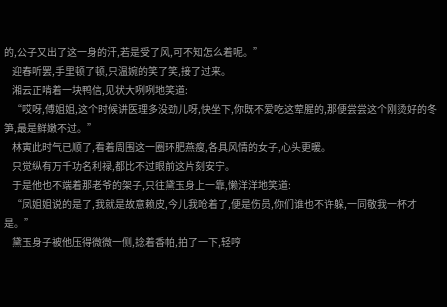的,公子又出了这一身的汗,若是受了风,可不知怎么着呢。”
    迎春听罢,手里顿了顿,只温婉的笑了笑,接了过来。
    湘云正啃着一块鸭信,见状大咧咧地笑道:
    “哎呀,傅姐姐,这个时候讲医理多没劲儿呀,快坐下,你既不爱吃这荤腥的,那便尝尝这个刚烫好的冬笋,最是鲜嫩不过。”
    林寅此时气已顺了,看着周围这一圈环肥燕瘦,各具风情的女子,心头更暖。
    只觉纵有万千功名利禄,都比不过眼前这片刻安宁。
    于是他也不端着那老爷的架子,只往黛玉身上一靠,懒洋洋地笑道:
    “凤姐姐说的是了,我就是故意赖皮,今儿我呛着了,便是伤员,你们谁也不许躲,一同敬我一杯才是。”
    黛玉身子被他压得微微一侧,捻着香帕,拍了一下,轻哼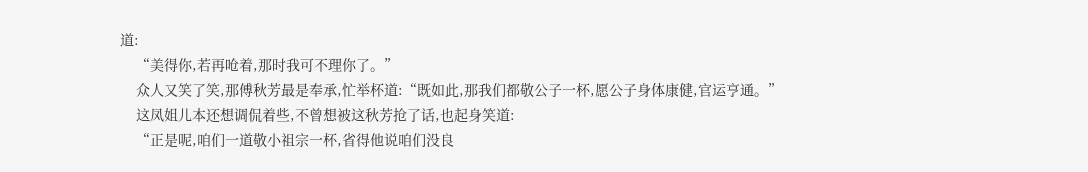道:
    “美得你,若再呛着,那时我可不理你了。”
    众人又笑了笑,那傅秋芳最是奉承,忙举杯道:“既如此,那我们都敬公子一杯,愿公子身体康健,官运亨通。”
    这凤姐儿本还想调侃着些,不曾想被这秋芳抢了话,也起身笑道:
    “正是呢,咱们一道敬小祖宗一杯,省得他说咱们没良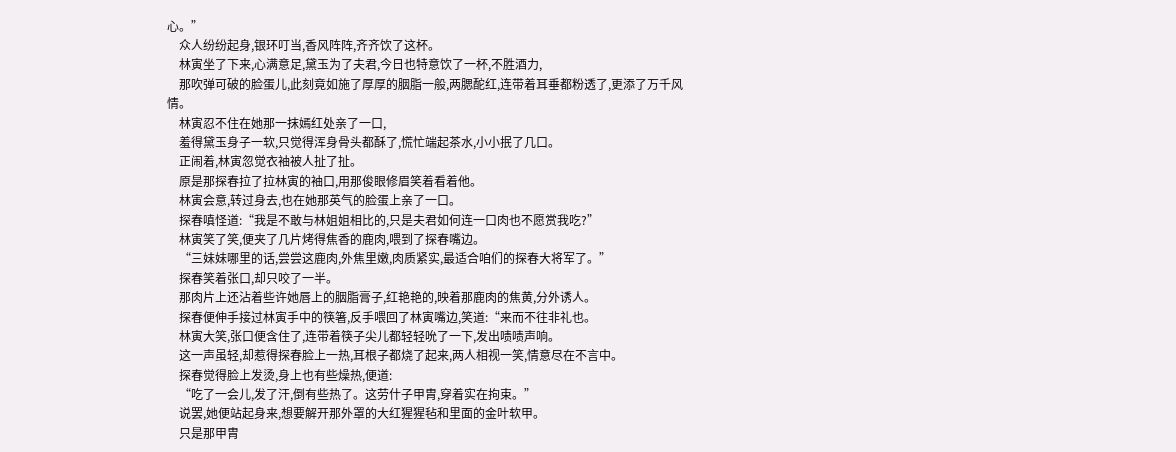心。”
    众人纷纷起身,银环叮当,香风阵阵,齐齐饮了这杯。
    林寅坐了下来,心满意足,黛玉为了夫君,今日也特意饮了一杯,不胜酒力,
    那吹弹可破的脸蛋儿,此刻竟如施了厚厚的胭脂一般,两腮酡红,连带着耳垂都粉透了,更添了万千风情。
    林寅忍不住在她那一抹嫣红处亲了一口,
    羞得黛玉身子一软,只觉得浑身骨头都酥了,慌忙端起茶水,小小抿了几口。
    正闹着,林寅忽觉衣袖被人扯了扯。
    原是那探春拉了拉林寅的袖口,用那俊眼修眉笑着看着他。
    林寅会意,转过身去,也在她那英气的脸蛋上亲了一口。
    探春嗔怪道:“我是不敢与林姐姐相比的,只是夫君如何连一口肉也不愿赏我吃?”
    林寅笑了笑,便夹了几片烤得焦香的鹿肉,喂到了探春嘴边。
    “三妹妹哪里的话,尝尝这鹿肉,外焦里嫩,肉质紧实,最适合咱们的探春大将军了。”
    探春笑着张口,却只咬了一半。
    那肉片上还沾着些许她唇上的胭脂膏子,红艳艳的,映着那鹿肉的焦黄,分外诱人。
    探春便伸手接过林寅手中的筷箸,反手喂回了林寅嘴边,笑道:“来而不往非礼也。
    林寅大笑,张口便含住了,连带着筷子尖儿都轻轻吮了一下,发出啧啧声响。
    这一声虽轻,却惹得探春脸上一热,耳根子都烧了起来,两人相视一笑,情意尽在不言中。
    探春觉得脸上发烫,身上也有些燥热,便道:
    “吃了一会儿,发了汗,倒有些热了。这劳什子甲胄,穿着实在拘束。”
    说罢,她便站起身来,想要解开那外罩的大红猩猩毡和里面的金叶软甲。
    只是那甲胄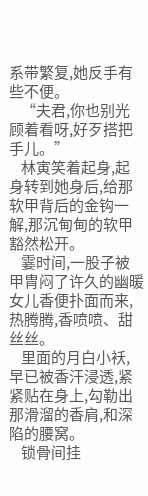系带繁复,她反手有些不便。
    “夫君,你也别光顾着看呀,好歹搭把手儿。”
    林寅笑着起身,起身转到她身后,给那软甲背后的金钩一解,那沉甸甸的软甲豁然松开。
    霎时间,一股子被甲胄闷了许久的幽暖女儿香便扑面而来,热腾腾,香喷喷、甜丝丝。
    里面的月白小袄,早已被香汗浸透,紧紧贴在身上,勾勒出那滑溜的香肩,和深陷的腰窝。
    锁骨间挂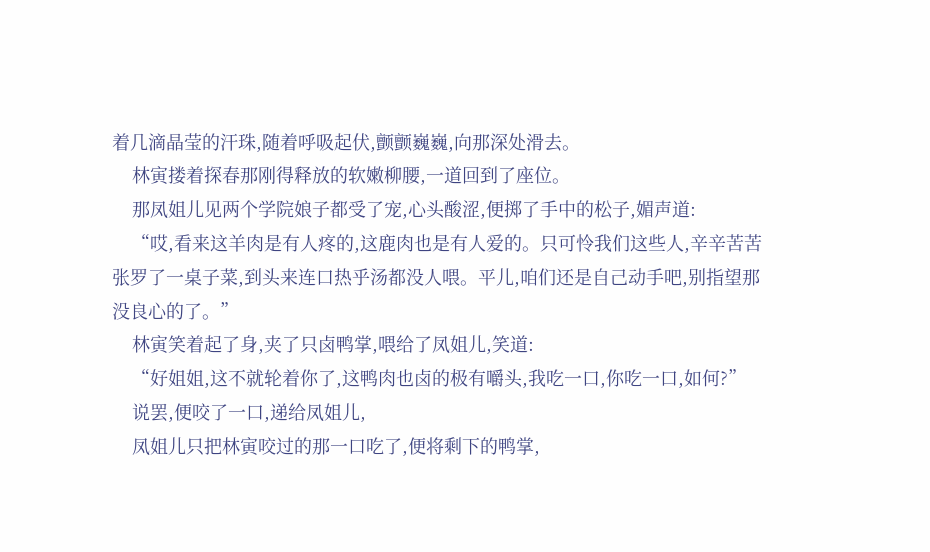着几滴晶莹的汗珠,随着呼吸起伏,颤颤巍巍,向那深处滑去。
    林寅搂着探春那刚得释放的软嫩柳腰,一道回到了座位。
    那凤姐儿见两个学院娘子都受了宠,心头酸涩,便掷了手中的松子,媚声道:
    “哎,看来这羊肉是有人疼的,这鹿肉也是有人爱的。只可怜我们这些人,辛辛苦苦张罗了一桌子菜,到头来连口热乎汤都没人喂。平儿,咱们还是自己动手吧,别指望那没良心的了。”
    林寅笑着起了身,夹了只卤鸭掌,喂给了凤姐儿,笑道:
    “好姐姐,这不就轮着你了,这鸭肉也卤的极有嚼头,我吃一口,你吃一口,如何?”
    说罢,便咬了一口,递给凤姐儿,
    凤姐儿只把林寅咬过的那一口吃了,便将剩下的鸭掌,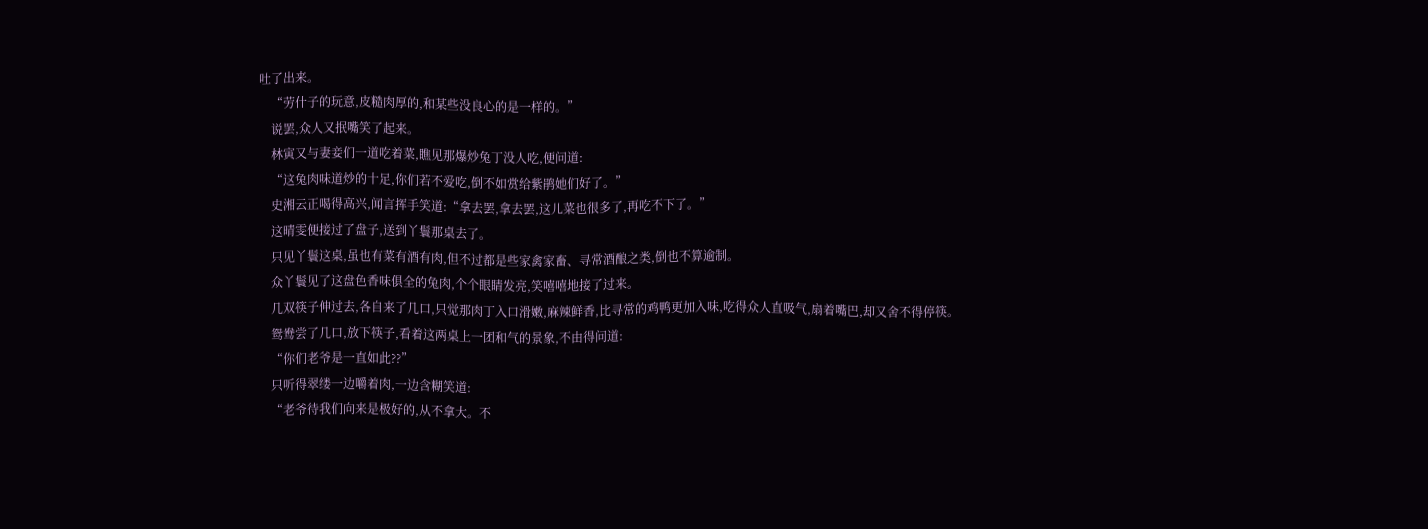吐了出来。
    “劳什子的玩意,皮糙肉厚的,和某些没良心的是一样的。”
    说罢,众人又抿嘴笑了起来。
    林寅又与妻妾们一道吃着菜,瞧见那爆炒兔丁没人吃,便问道:
    “这兔肉味道炒的十足,你们若不爱吃,倒不如赏给紫鹃她们好了。”
    史湘云正喝得高兴,闻言挥手笑道:“拿去罢,拿去罢,这儿菜也很多了,再吃不下了。”
    这晴雯便接过了盘子,送到丫鬟那桌去了。
    只见丫鬟这桌,虽也有菜有酒有肉,但不过都是些家禽家畜、寻常酒酿之类,倒也不算逾制。
    众丫鬟见了这盘色香味俱全的兔肉,个个眼睛发亮,笑嘻嘻地接了过来。
    几双筷子伸过去,各自来了几口,只觉那肉丁入口滑嫩,麻辣鲜香,比寻常的鸡鸭更加入味,吃得众人直吸气,扇着嘴巴,却又舍不得停筷。
    鸳鸯尝了几口,放下筷子,看着这两桌上一团和气的景象,不由得问道:
    “你们老爷是一直如此??”
    只听得翠缕一边嚼着肉,一边含糊笑道:
    “老爷待我们向来是极好的,从不拿大。不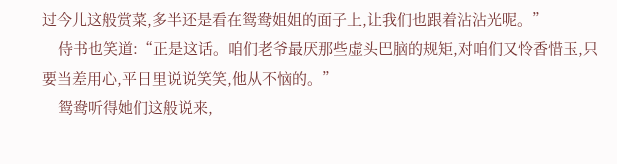过今儿这般赏菜,多半还是看在鸳鸯姐姐的面子上,让我们也跟着沾沾光呢。”
    侍书也笑道:“正是这话。咱们老爷最厌那些虚头巴脑的规矩,对咱们又怜香惜玉,只要当差用心,平日里说说笑笑,他从不恼的。”
    鸳鸯听得她们这般说来,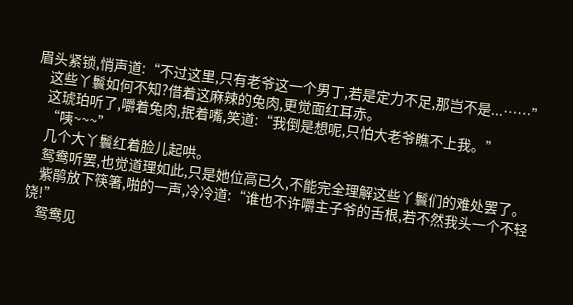眉头紧锁,悄声道:“不过这里,只有老爷这一个男丁,若是定力不足,那岂不是...……”
    这些丫鬟如何不知?借着这麻辣的兔肉,更觉面红耳赤。
    这琥珀听了,嚼着兔肉,抿着嘴,笑道:“我倒是想呢,只怕大老爷瞧不上我。”
    “咦~~~”
    几个大丫鬟红着脸儿起哄。
    鸳鸯听罢,也觉道理如此,只是她位高已久,不能完全理解这些丫鬟们的难处罢了。
    紫鹃放下筷箸,啪的一声,冷冷道:“谁也不许嚼主子爷的舌根,若不然我头一个不轻饶!”
    鸳鸯见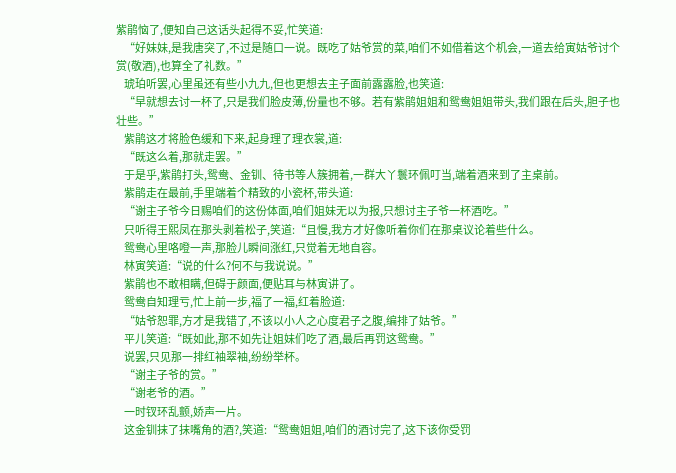紫鹃恼了,便知自己这话头起得不妥,忙笑道:
    “好妹妹,是我唐突了,不过是随口一说。既吃了姑爷赏的菜,咱们不如借着这个机会,一道去给寅姑爷讨个赏(敬酒),也算全了礼数。”
    琥珀听罢,心里虽还有些小九九,但也更想去主子面前露露脸,也笑道:
    “早就想去讨一杯了,只是我们脸皮薄,份量也不够。若有紫鹃姐姐和鸳鸯姐姐带头,我们跟在后头,胆子也壮些。”
    紫鹃这才将脸色缓和下来,起身理了理衣裳,道:
    “既这么着,那就走罢。”
    于是乎,紫鹃打头,鸳鸯、金钏、待书等人簇拥着,一群大丫鬟环佩叮当,端着酒来到了主桌前。
    紫鹃走在最前,手里端着个精致的小瓷杯,带头道:
    “谢主子爷今日赐咱们的这份体面,咱们姐妹无以为报,只想讨主子爷一杯酒吃。”
    只听得王熙凤在那头剥着松子,笑道:“且慢,我方才好像听着你们在那桌议论着些什么。
    鸳鸯心里咯噔一声,那脸儿瞬间涨红,只觉着无地自容。
    林寅笑道:“说的什么?何不与我说说。”
    紫鹃也不敢相瞒,但碍于颜面,便贴耳与林寅讲了。
    鸳鸯自知理亏,忙上前一步,福了一福,红着脸道:
    “姑爷恕罪,方才是我错了,不该以小人之心度君子之腹,编排了姑爷。”
    平儿笑道:“既如此,那不如先让姐妹们吃了酒,最后再罚这鸳鸯。”
    说罢,只见那一排红袖翠袖,纷纷举杯。
    “谢主子爷的赏。”
    “谢老爷的酒。”
    一时钗环乱颤,娇声一片。
    这金钏抹了抹嘴角的酒?,笑道:“鸳鸯姐姐,咱们的酒讨完了,这下该你受罚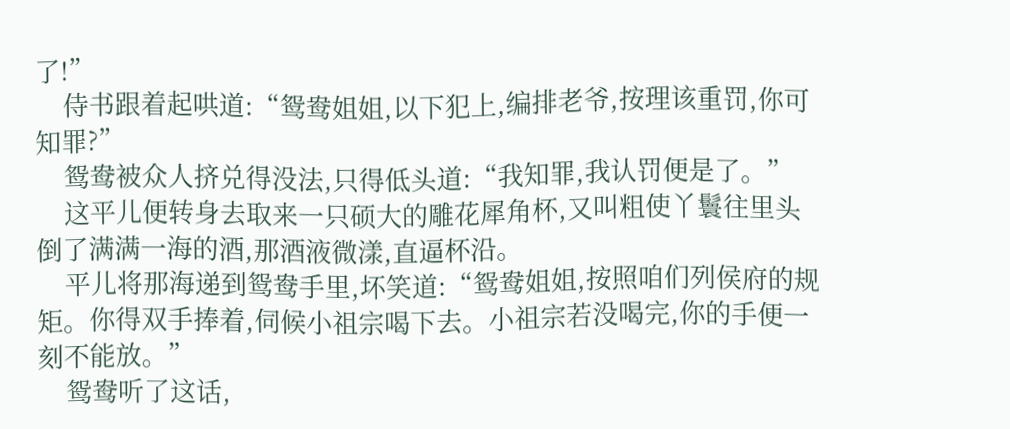了!”
    侍书跟着起哄道:“鸳鸯姐姐,以下犯上,编排老爷,按理该重罚,你可知罪?”
    鸳鸯被众人挤兑得没法,只得低头道:“我知罪,我认罚便是了。”
    这平儿便转身去取来一只硕大的雕花犀角杯,又叫粗使丫鬟往里头倒了满满一海的酒,那酒液微漾,直逼杯沿。
    平儿将那海递到鸳鸯手里,坏笑道:“鸳鸯姐姐,按照咱们列侯府的规矩。你得双手捧着,伺候小祖宗喝下去。小祖宗若没喝完,你的手便一刻不能放。”
    鸳鸯听了这话,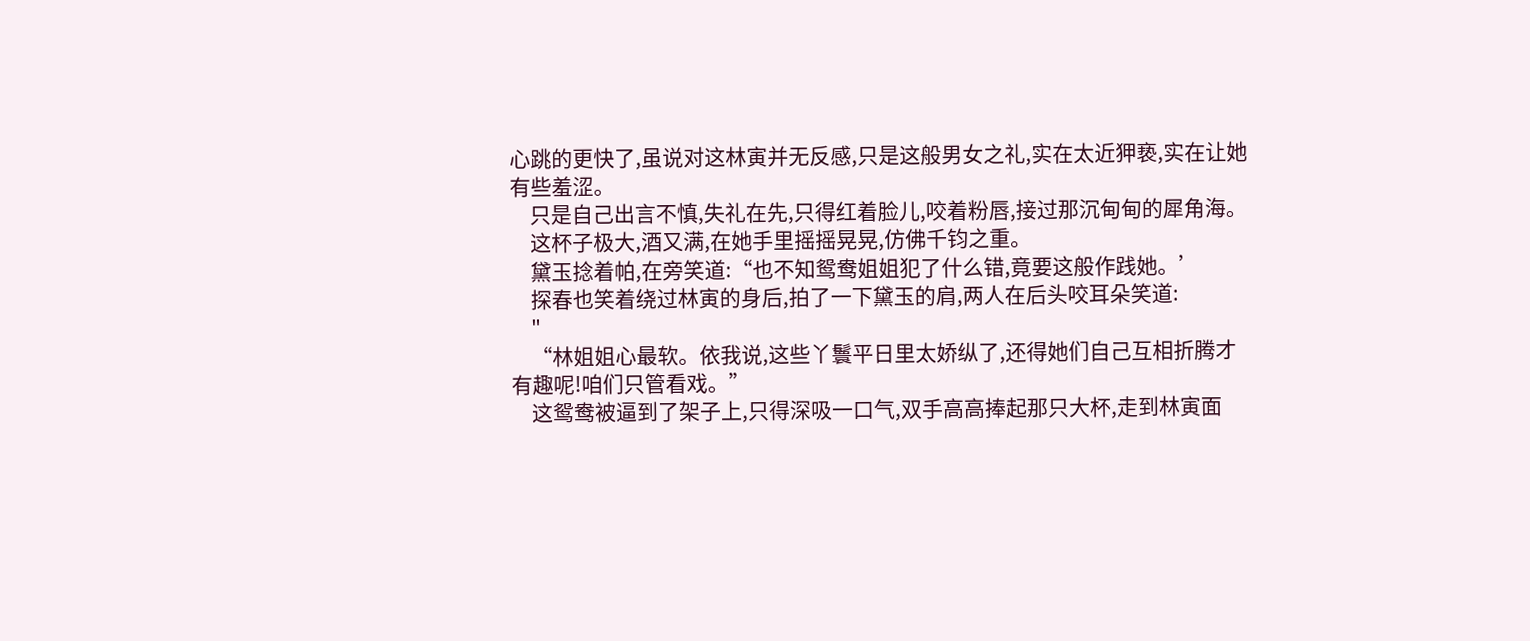心跳的更快了,虽说对这林寅并无反感,只是这般男女之礼,实在太近狎亵,实在让她有些羞涩。
    只是自己出言不慎,失礼在先,只得红着脸儿,咬着粉唇,接过那沉甸甸的犀角海。
    这杯子极大,酒又满,在她手里摇摇晃晃,仿佛千钧之重。
    黛玉捻着帕,在旁笑道:“也不知鸳鸯姐姐犯了什么错,竟要这般作践她。’
    探春也笑着绕过林寅的身后,拍了一下黛玉的肩,两人在后头咬耳朵笑道:
    "
    “林姐姐心最软。依我说,这些丫鬟平日里太娇纵了,还得她们自己互相折腾才有趣呢!咱们只管看戏。”
    这鸳鸯被逼到了架子上,只得深吸一口气,双手高高捧起那只大杯,走到林寅面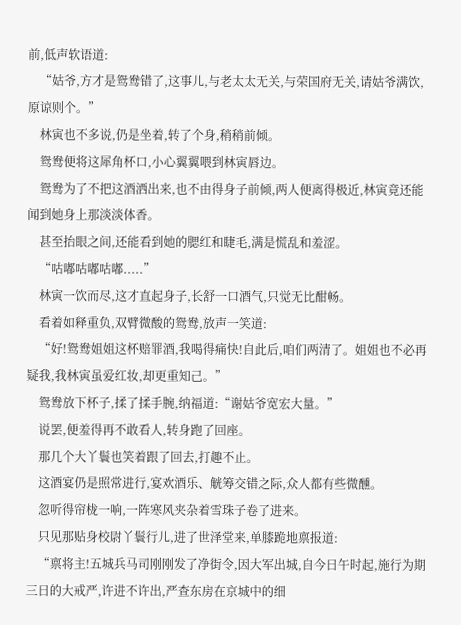前,低声软语道:
    “姑爷,方才是鸳鸯错了,这事儿,与老太太无关,与荣国府无关,请姑爷满饮,原谅则个。”
    林寅也不多说,仍是坐着,转了个身,稍稍前倾。
    鸳鸯便将这犀角杯口,小心翼翼喂到林寅唇边。
    鸳鸯为了不把这酒洒出来,也不由得身子前倾,两人便离得极近,林寅竟还能闻到她身上那淡淡体香。
    甚至抬眼之间,还能看到她的腮红和睫毛,满是慌乱和羞涩。
    “咕嘟咕嘟咕嘟.....”
    林寅一饮而尽,这才直起身子,长舒一口酒气,只觉无比酣畅。
    看着如释重负,双臂微酸的鸳鸯,放声一笑道:
    “好!鸳鸯姐姐这杯赔罪酒,我喝得痛快!自此后,咱们两清了。姐姐也不必再疑我,我林寅虽爱红妆,却更重知己。”
    鸳鸯放下杯子,揉了揉手腕,纳福道:“谢姑爷宽宏大量。”
    说罢,便羞得再不敢看人,转身跑了回座。
    那几个大丫鬟也笑着跟了回去,打趣不止。
    这酒宴仍是照常进行,宴欢酒乐、觥筹交错之际,众人都有些微醺。
    忽听得帘栊一响,一阵寒风夹杂着雪珠子卷了进来。
    只见那贴身校尉丫鬟行儿,进了世泽堂来,单膝跪地禀报道:
    “禀将主!五城兵马司刚刚发了净街令,因大军出城,自今日午时起,施行为期三日的大戒严,许进不许出,严查东房在京城中的细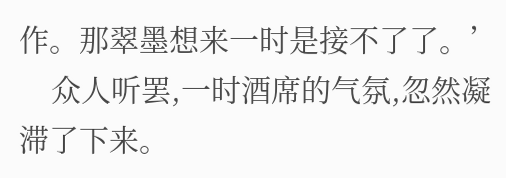作。那翠墨想来一时是接不了了。’
    众人听罢,一时酒席的气氛,忽然凝滞了下来。